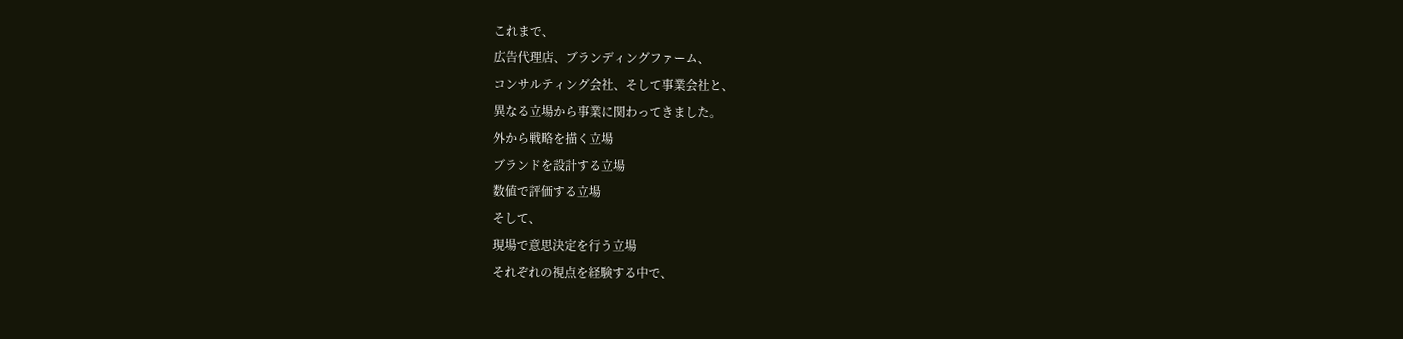これまで、
広告代理店、ブランディングファーム、
コンサルティング会社、そして事業会社と、
異なる立場から事業に関わってきました。
外から戦略を描く立場
ブランドを設計する立場
数値で評価する立場
そして、
現場で意思決定を行う立場
それぞれの視点を経験する中で、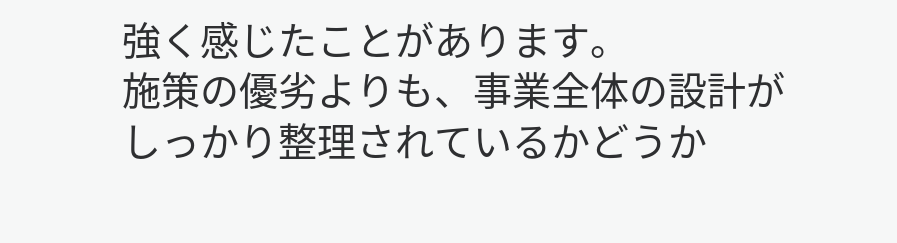強く感じたことがあります。
施策の優劣よりも、事業全体の設計が
しっかり整理されているかどうか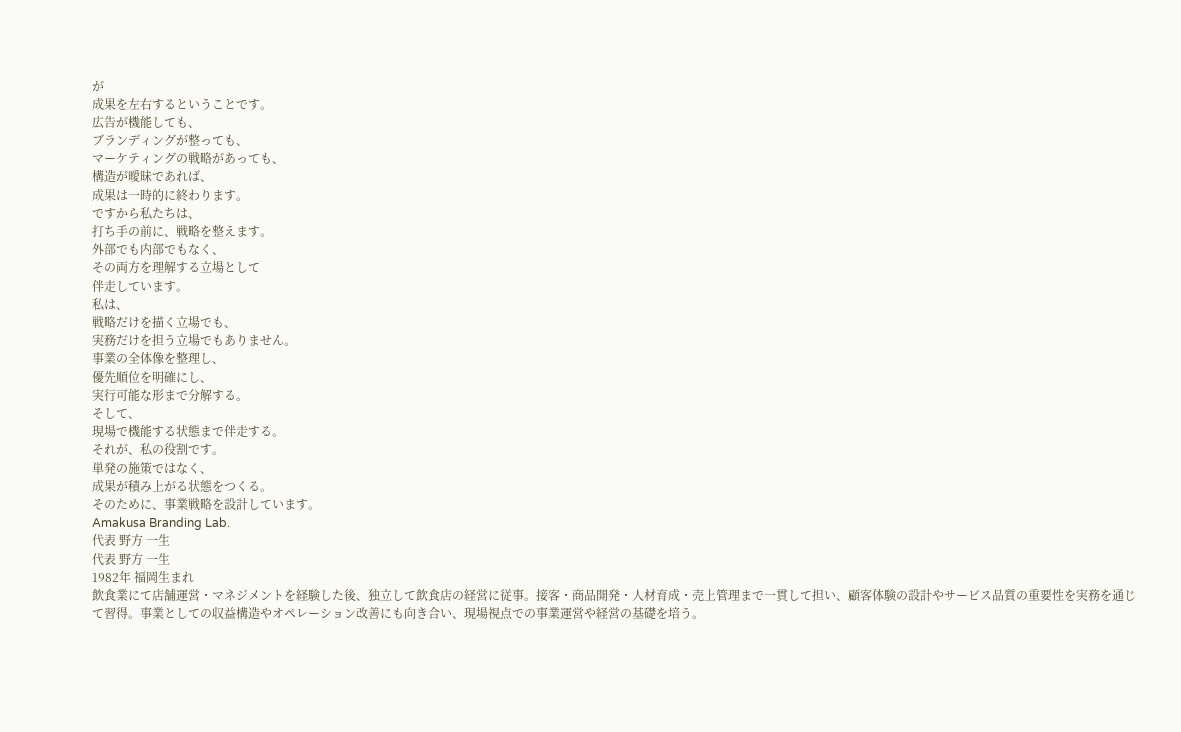が
成果を左右するということです。
広告が機能しても、
ブランディングが整っても、
マーケティングの戦略があっても、
構造が曖昧であれば、
成果は一時的に終わります。
ですから私たちは、
打ち手の前に、戦略を整えます。
外部でも内部でもなく、
その両方を理解する立場として
伴走しています。
私は、
戦略だけを描く立場でも、
実務だけを担う立場でもありません。
事業の全体像を整理し、
優先順位を明確にし、
実行可能な形まで分解する。
そして、
現場で機能する状態まで伴走する。
それが、私の役割です。
単発の施策ではなく、
成果が積み上がる状態をつくる。
そのために、事業戦略を設計しています。
Amakusa Branding Lab.
代表 野方 一生
代表 野方 一生
1982年 福岡生まれ
飲食業にて店舗運営・マネジメントを経験した後、独立して飲食店の経営に従事。接客・商品開発・人材育成・売上管理まで一貫して担い、顧客体験の設計やサービス品質の重要性を実務を通じて習得。事業としての収益構造やオペレーション改善にも向き合い、現場視点での事業運営や経営の基礎を培う。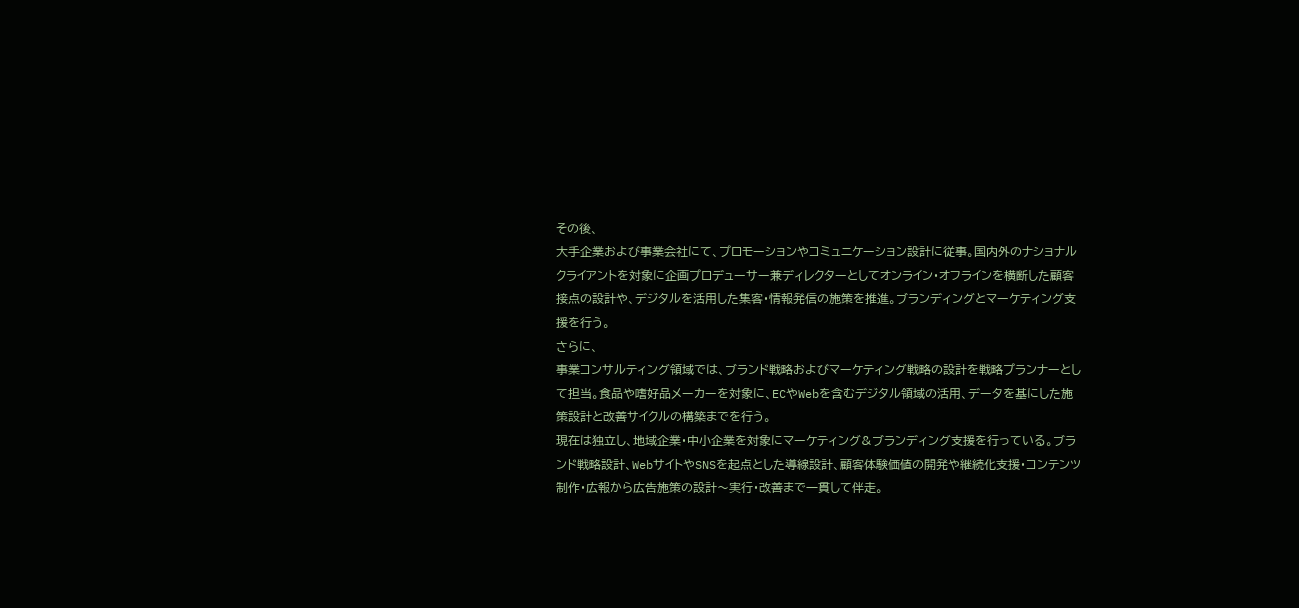その後、
大手企業および事業会社にて、プロモーションやコミュニケーション設計に従事。国内外のナショナルクライアントを対象に企画プロデューサー兼ディレクターとしてオンライン・オフラインを横断した顧客接点の設計や、デジタルを活用した集客・情報発信の施策を推進。ブランディングとマーケティング支援を行う。
さらに、
事業コンサルティング領域では、ブランド戦略およびマーケティング戦略の設計を戦略プランナーとして担当。食品や嗜好品メーカーを対象に、ECやWebを含むデジタル領域の活用、データを基にした施策設計と改善サイクルの構築までを行う。
現在は独立し、地域企業・中小企業を対象にマーケティング&ブランディング支援を行っている。ブランド戦略設計、WebサイトやSNSを起点とした導線設計、顧客体験価値の開発や継続化支援・コンテンツ制作・広報から広告施策の設計〜実行・改善まで一貫して伴走。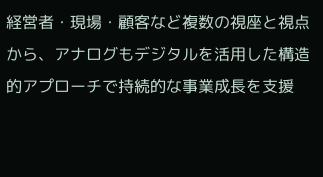経営者・現場・顧客など複数の視座と視点から、アナログもデジタルを活用した構造的アプローチで持続的な事業成長を支援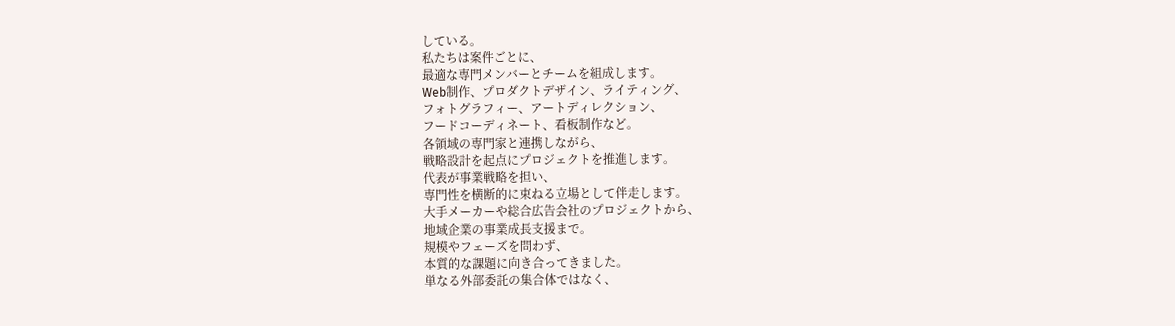している。
私たちは案件ごとに、
最適な専門メンバーとチームを組成します。
Web制作、プロダクトデザイン、ライティング、
フォトグラフィー、アートディレクション、
フードコーディネート、看板制作など。
各領域の専門家と連携しながら、
戦略設計を起点にプロジェクトを推進します。
代表が事業戦略を担い、
専門性を横断的に束ねる立場として伴走します。
大手メーカーや総合広告会社のプロジェクトから、
地域企業の事業成長支援まで。
規模やフェーズを問わず、
本質的な課題に向き合ってきました。
単なる外部委託の集合体ではなく、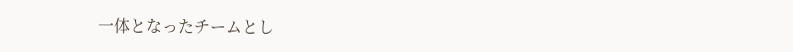一体となったチームとし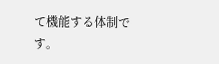て機能する体制です。